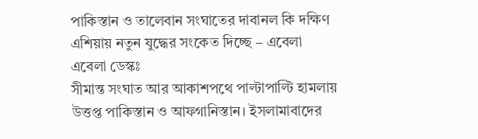পাকিস্তান ও তালেবান সংঘাতের দাবানল কি দক্ষিণ এশিয়ায় নতুন যুদ্ধের সংকেত দিচ্ছে – এবেলা
এবেলা ডেস্কঃ
সীমান্ত সংঘাত আর আকাশপথে পাল্টাপাল্টি হামলায় উত্তপ্ত পাকিস্তান ও আফগানিস্তান। ইসলামাবাদের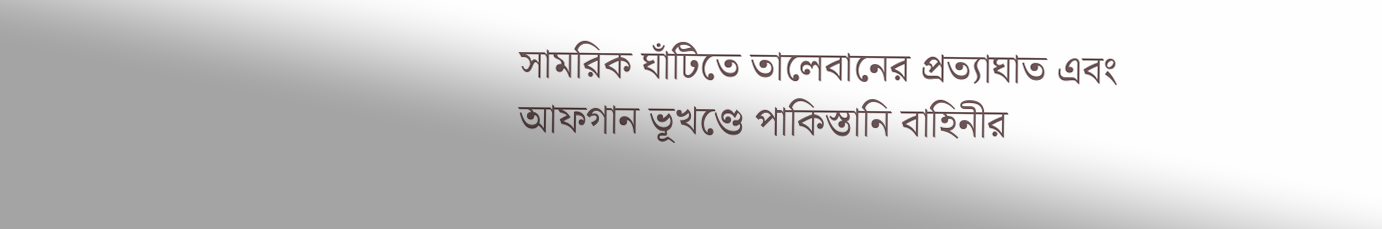সামরিক ঘাঁটিতে তালেবানের প্রত্যাঘাত এবং আফগান ভূখণ্ডে পাকিস্তানি বাহিনীর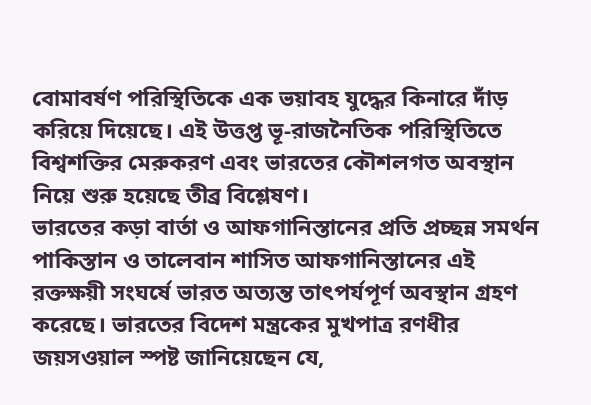বোমাবর্ষণ পরিস্থিতিকে এক ভয়াবহ যুদ্ধের কিনারে দাঁড় করিয়ে দিয়েছে। এই উত্তপ্ত ভূ-রাজনৈতিক পরিস্থিতিতে বিশ্বশক্তির মেরুকরণ এবং ভারতের কৌশলগত অবস্থান নিয়ে শুরু হয়েছে তীব্র বিশ্লেষণ।
ভারতের কড়া বার্তা ও আফগানিস্তানের প্রতি প্রচ্ছন্ন সমর্থন
পাকিস্তান ও তালেবান শাসিত আফগানিস্তানের এই রক্তক্ষয়ী সংঘর্ষে ভারত অত্যন্ত তাৎপর্যপূর্ণ অবস্থান গ্রহণ করেছে। ভারতের বিদেশ মন্ত্রকের মুখপাত্র রণধীর জয়সওয়াল স্পষ্ট জানিয়েছেন যে,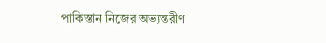পাকিস্তান নিজের অভ্যন্তরীণ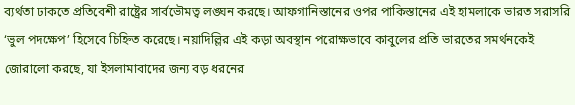ব্যর্থতা ঢাকতে প্রতিবেশী রাষ্ট্রের সার্বভৌমত্ব লঙ্ঘন করছে। আফগানিস্তানের ওপর পাকিস্তানের এই হামলাকে ভারত সরাসরি ‘ভুল পদক্ষেপ’ হিসেবে চিহ্নিত করেছে। নয়াদিল্লির এই কড়া অবস্থান পরোক্ষভাবে কাবুলের প্রতি ভারতের সমর্থনকেই জোরালো করছে, যা ইসলামাবাদের জন্য বড় ধরনের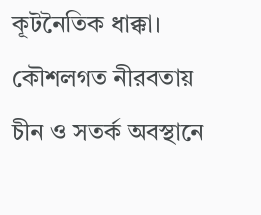কূটনৈতিক ধাক্কা।
কৌশলগত নীরবতায় চীন ও সতর্ক অবস্থানে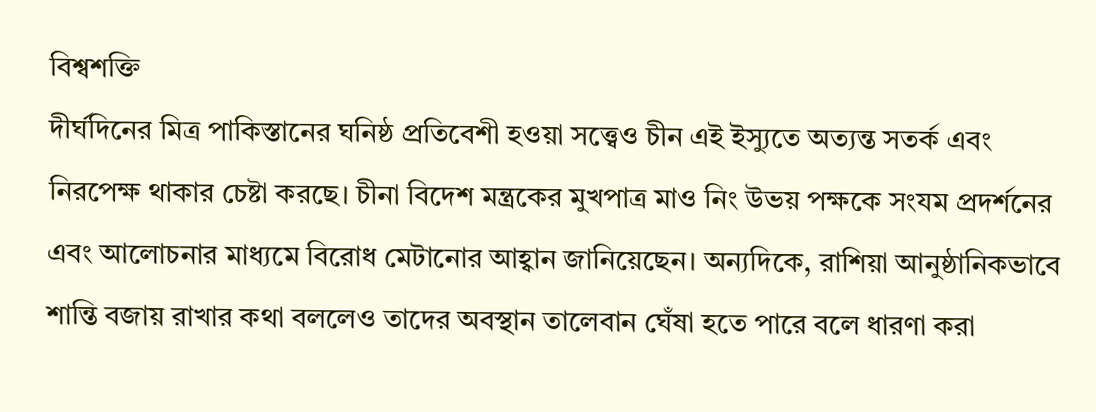বিশ্বশক্তি
দীর্ঘদিনের মিত্র পাকিস্তানের ঘনিষ্ঠ প্রতিবেশী হওয়া সত্ত্বেও চীন এই ইস্যুতে অত্যন্ত সতর্ক এবং নিরপেক্ষ থাকার চেষ্টা করছে। চীনা বিদেশ মন্ত্রকের মুখপাত্র মাও নিং উভয় পক্ষকে সংযম প্রদর্শনের এবং আলোচনার মাধ্যমে বিরোধ মেটানোর আহ্বান জানিয়েছেন। অন্যদিকে, রাশিয়া আনুষ্ঠানিকভাবে শান্তি বজায় রাখার কথা বললেও তাদের অবস্থান তালেবান ঘেঁষা হতে পারে বলে ধারণা করা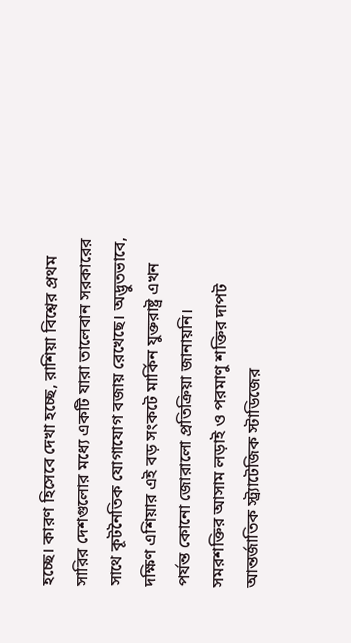হচ্ছে। কারণ হিসেবে দেখা হচ্ছে, রাশিয়া বিশ্বের প্রথম সারির দেশগুলোর মধ্যে একটি যারা তালেবান সরকারের সাথে কূটনৈতিক যোগাযোগ বজায় রেখেছে। অদ্ভুতভাবে, দক্ষিণ এশিয়ার এই বড় সংকটে মার্কিন যুক্তরাষ্ট্র এখন পর্যন্ত কোনো জোরালো প্রতিক্রিয়া জানায়নি।
সমরশক্তির আসাম লড়াই ও পরমাণু শক্তির দাপট
আন্তর্জাতিক স্ট্র্যাটেজিক স্টাডিজের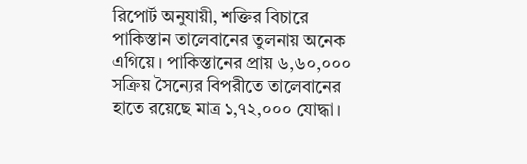রিপোর্ট অনুযায়ী, শক্তির বিচারে পাকিস্তান তালেবানের তুলনায় অনেক এগিয়ে। পাকিস্তানের প্রায় ৬,৬০,০০০ সক্রিয় সৈন্যের বিপরীতে তালেবানের হাতে রয়েছে মাত্র ১,৭২,০০০ যোদ্ধা।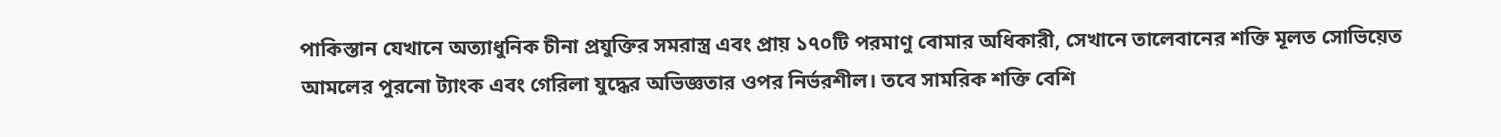পাকিস্তান যেখানে অত্যাধুনিক চীনা প্রযুক্তির সমরাস্ত্র এবং প্রায় ১৭০টি পরমাণু বোমার অধিকারী, সেখানে তালেবানের শক্তি মূলত সোভিয়েত আমলের পুরনো ট্যাংক এবং গেরিলা যুদ্ধের অভিজ্ঞতার ওপর নির্ভরশীল। তবে সামরিক শক্তি বেশি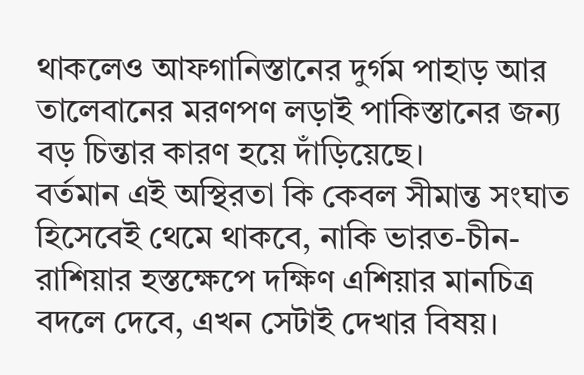থাকলেও আফগানিস্তানের দুর্গম পাহাড় আর তালেবানের মরণপণ লড়াই পাকিস্তানের জন্য বড় চিন্তার কারণ হয়ে দাঁড়িয়েছে।
বর্তমান এই অস্থিরতা কি কেবল সীমান্ত সংঘাত হিসেবেই থেমে থাকবে, নাকি ভারত-চীন-রাশিয়ার হস্তক্ষেপে দক্ষিণ এশিয়ার মানচিত্র বদলে দেবে, এখন সেটাই দেখার বিষয়।